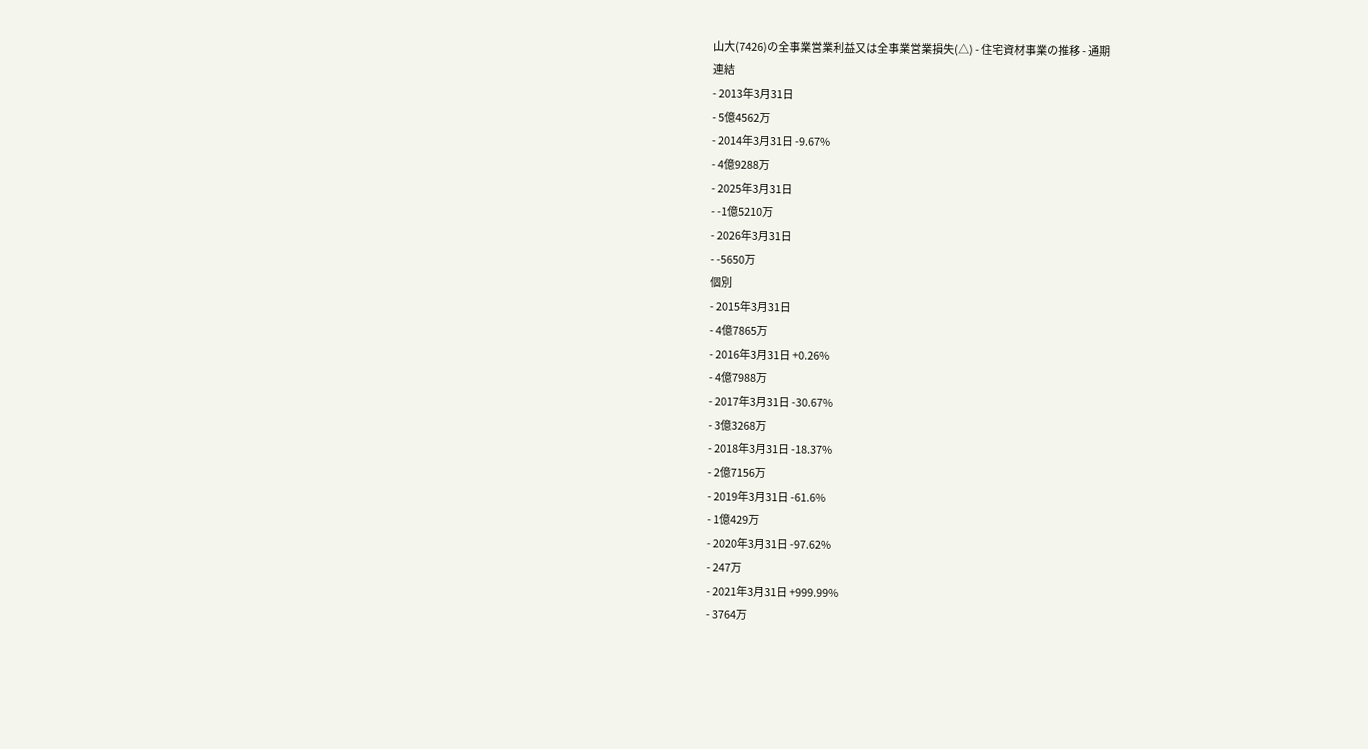山大(7426)の全事業営業利益又は全事業営業損失(△) - 住宅資材事業の推移 - 通期
連結
- 2013年3月31日
- 5億4562万
- 2014年3月31日 -9.67%
- 4億9288万
- 2025年3月31日
- -1億5210万
- 2026年3月31日
- -5650万
個別
- 2015年3月31日
- 4億7865万
- 2016年3月31日 +0.26%
- 4億7988万
- 2017年3月31日 -30.67%
- 3億3268万
- 2018年3月31日 -18.37%
- 2億7156万
- 2019年3月31日 -61.6%
- 1億429万
- 2020年3月31日 -97.62%
- 247万
- 2021年3月31日 +999.99%
- 3764万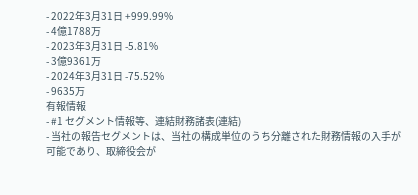- 2022年3月31日 +999.99%
- 4億1788万
- 2023年3月31日 -5.81%
- 3億9361万
- 2024年3月31日 -75.52%
- 9635万
有報情報
- #1 セグメント情報等、連結財務諸表(連結)
- 当社の報告セグメントは、当社の構成単位のうち分離された財務情報の入手が可能であり、取締役会が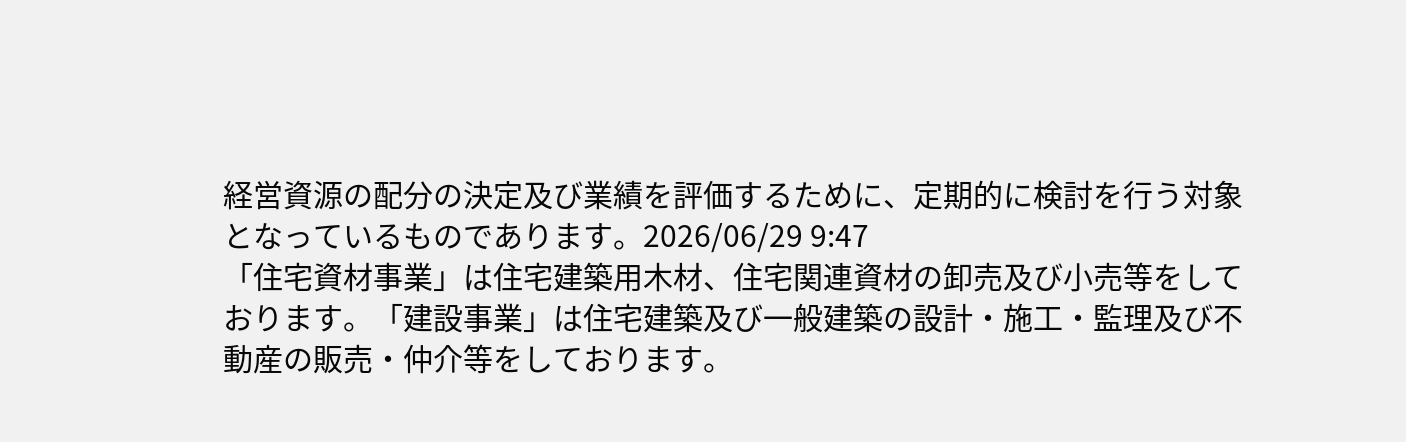経営資源の配分の決定及び業績を評価するために、定期的に検討を行う対象となっているものであります。2026/06/29 9:47
「住宅資材事業」は住宅建築用木材、住宅関連資材の卸売及び小売等をしております。「建設事業」は住宅建築及び一般建築の設計・施工・監理及び不動産の販売・仲介等をしております。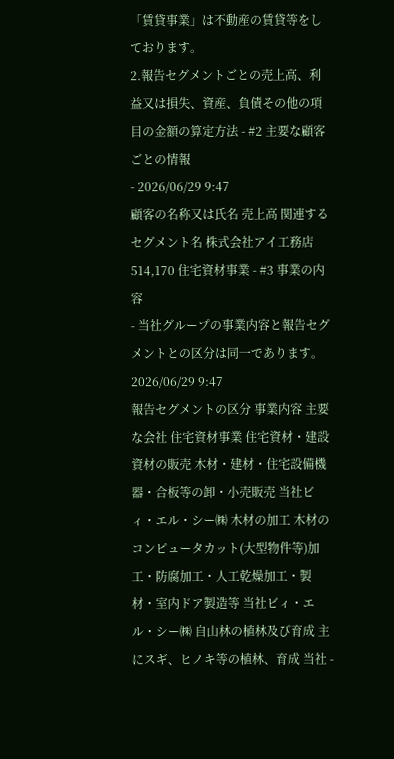「賃貸事業」は不動産の賃貸等をしております。
2.報告セグメントごとの売上高、利益又は損失、資産、負債その他の項目の金額の算定方法 - #2 主要な顧客ごとの情報
- 2026/06/29 9:47
顧客の名称又は氏名 売上高 関連するセグメント名 株式会社アイ工務店 514,170 住宅資材事業 - #3 事業の内容
- 当社グループの事業内容と報告セグメントとの区分は同一であります。2026/06/29 9:47
報告セグメントの区分 事業内容 主要な会社 住宅資材事業 住宅資材・建設資材の販売 木材・建材・住宅設備機器・合板等の卸・小売販売 当社ビィ・エル・シー㈱ 木材の加工 木材のコンピュータカット(大型物件等)加工・防腐加工・人工乾燥加工・製材・室内ドア製造等 当社ビィ・エル・シー㈱ 自山林の植林及び育成 主にスギ、ヒノキ等の植林、育成 当社 -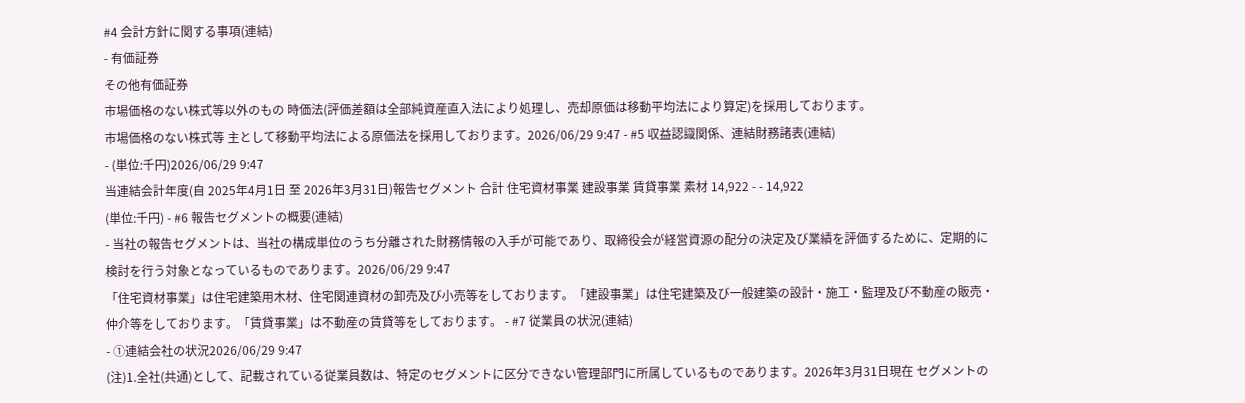#4 会計方針に関する事項(連結)
- 有価証券
その他有価証券
市場価格のない株式等以外のもの 時価法(評価差額は全部純資産直入法により処理し、売却原価は移動平均法により算定)を採用しております。
市場価格のない株式等 主として移動平均法による原価法を採用しております。2026/06/29 9:47 - #5 収益認識関係、連結財務諸表(連結)
- (単位:千円)2026/06/29 9:47
当連結会計年度(自 2025年4月1日 至 2026年3月31日)報告セグメント 合計 住宅資材事業 建設事業 賃貸事業 素材 14,922 - - 14,922
(単位:千円) - #6 報告セグメントの概要(連結)
- 当社の報告セグメントは、当社の構成単位のうち分離された財務情報の入手が可能であり、取締役会が経営資源の配分の決定及び業績を評価するために、定期的に検討を行う対象となっているものであります。2026/06/29 9:47
「住宅資材事業」は住宅建築用木材、住宅関連資材の卸売及び小売等をしております。「建設事業」は住宅建築及び一般建築の設計・施工・監理及び不動産の販売・仲介等をしております。「賃貸事業」は不動産の賃貸等をしております。 - #7 従業員の状況(連結)
- ①連結会社の状況2026/06/29 9:47
(注)1.全社(共通)として、記載されている従業員数は、特定のセグメントに区分できない管理部門に所属しているものであります。2026年3月31日現在 セグメントの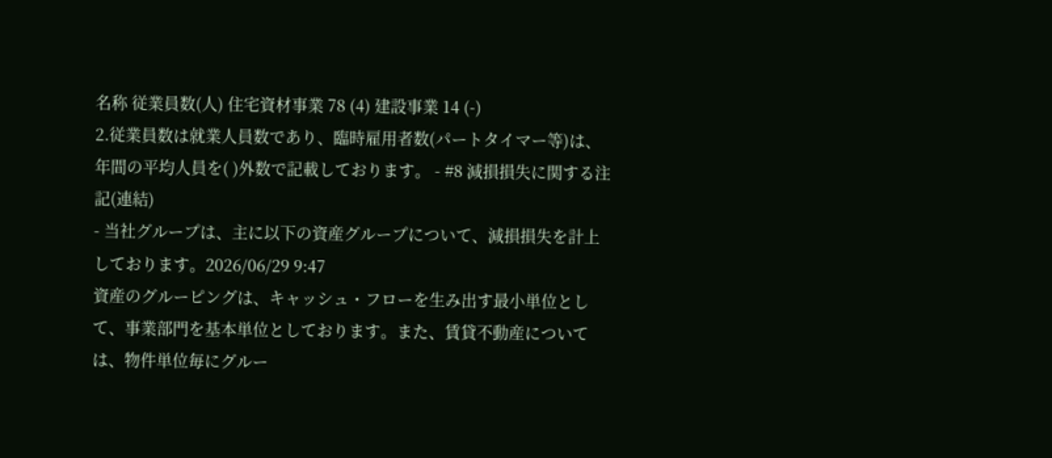名称 従業員数(人) 住宅資材事業 78 (4) 建設事業 14 (-)
2.従業員数は就業人員数であり、臨時雇用者数(パートタイマー等)は、年間の平均人員を( )外数で記載しております。 - #8 減損損失に関する注記(連結)
- 当社グループは、主に以下の資産グループについて、減損損失を計上しております。2026/06/29 9:47
資産のグルーピングは、キャッシュ・フローを生み出す最小単位として、事業部門を基本単位としております。また、賃貸不動産については、物件単位毎にグルー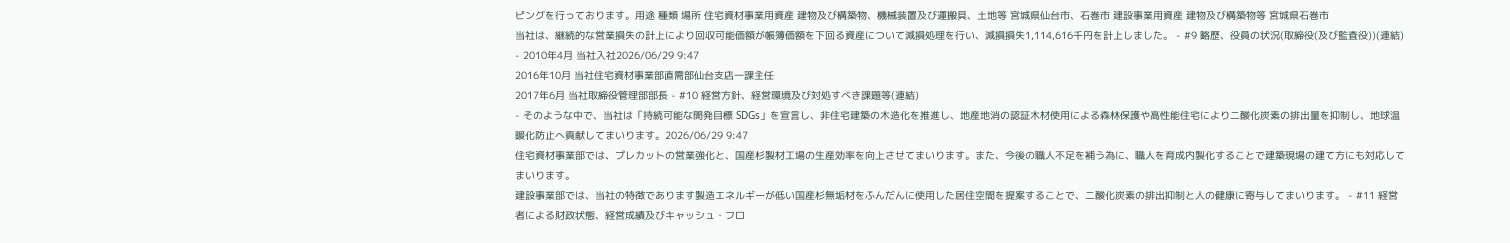ピングを行っております。用途 種類 場所 住宅資材事業用資産 建物及び構築物、機械装置及び運搬具、土地等 宮城県仙台市、石巻市 建設事業用資産 建物及び構築物等 宮城県石巻市
当社は、継続的な営業損失の計上により回収可能価額が帳簿価額を下回る資産について減損処理を行い、減損損失1,114,616千円を計上しました。 - #9 略歴、役員の状況(取締役(及び監査役))(連結)
- 2010年4月 当社入社2026/06/29 9:47
2016年10月 当社住宅資材事業部直需部仙台支店一課主任
2017年6月 当社取締役管理部部長 - #10 経営方針、経営環境及び対処すべき課題等(連結)
- そのような中で、当社は「持続可能な開発目標 SDGs」を宣言し、非住宅建築の木造化を推進し、地産地消の認証木材使用による森林保護や高性能住宅により二酸化炭素の排出量を抑制し、地球温暖化防止へ貢献してまいります。2026/06/29 9:47
住宅資材事業部では、プレカットの営業強化と、国産杉製材工場の生産効率を向上させてまいります。また、今後の職人不足を補う為に、職人を育成内製化することで建築現場の建て方にも対応してまいります。
建設事業部では、当社の特徴であります製造エネルギーが低い国産杉無垢材をふんだんに使用した居住空間を提案することで、二酸化炭素の排出抑制と人の健康に寄与してまいります。 - #11 経営者による財政状態、経営成績及びキャッシュ・フロ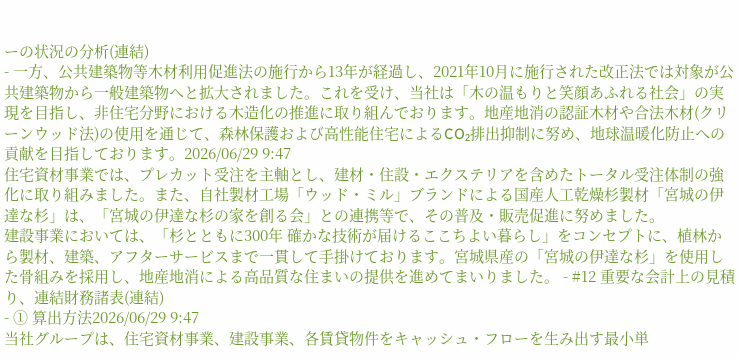ーの状況の分析(連結)
- 一方、公共建築物等木材利用促進法の施行から13年が経過し、2021年10月に施行された改正法では対象が公共建築物から一般建築物へと拡大されました。これを受け、当社は「木の温もりと笑顔あふれる社会」の実現を目指し、非住宅分野における木造化の推進に取り組んでおります。地産地消の認証木材や合法木材(クリーンウッド法)の使用を通じて、森林保護および高性能住宅によるCO₂排出抑制に努め、地球温暖化防止への貢献を目指しております。2026/06/29 9:47
住宅資材事業では、プレカット受注を主軸とし、建材・住設・エクステリアを含めたトータル受注体制の強化に取り組みました。また、自社製材工場「ウッド・ミル」ブランドによる国産人工乾燥杉製材「宮城の伊達な杉」は、「宮城の伊達な杉の家を創る会」との連携等で、その普及・販売促進に努めました。
建設事業においては、「杉とともに300年 確かな技術が届けるここちよい暮らし」をコンセプトに、植林から製材、建築、アフターサービスまで一貫して手掛けております。宮城県産の「宮城の伊達な杉」を使用した骨組みを採用し、地産地消による高品質な住まいの提供を進めてまいりました。 - #12 重要な会計上の見積り、連結財務諸表(連結)
- ① 算出方法2026/06/29 9:47
当社グループは、住宅資材事業、建設事業、各賃貸物件をキャッシュ・フローを生み出す最小単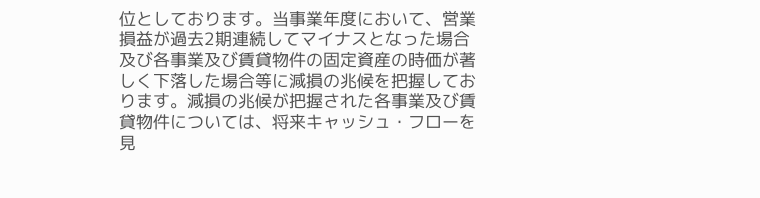位としております。当事業年度において、営業損益が過去2期連続してマイナスとなった場合及び各事業及び賃貸物件の固定資産の時価が著しく下落した場合等に減損の兆候を把握しております。減損の兆候が把握された各事業及び賃貸物件については、将来キャッシュ・フローを見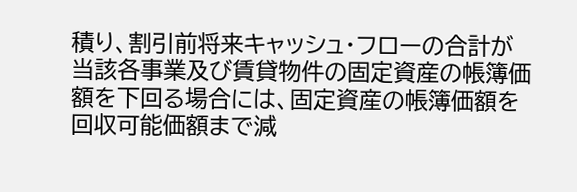積り、割引前将来キャッシュ・フローの合計が当該各事業及び賃貸物件の固定資産の帳簿価額を下回る場合には、固定資産の帳簿価額を回収可能価額まで減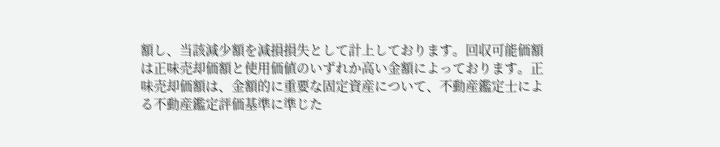額し、当該減少額を減損損失として計上しております。回収可能価額は正味売却価額と使用価値のいずれか高い金額によっております。正味売却価額は、金額的に重要な固定資産について、不動産鑑定士による不動産鑑定評価基準に準じた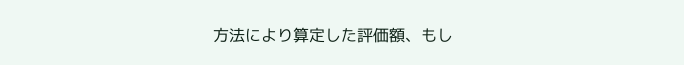方法により算定した評価額、もし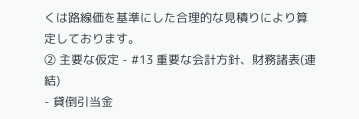くは路線価を基準にした合理的な見積りにより算定しております。
② 主要な仮定 - #13 重要な会計方針、財務諸表(連結)
- 貸倒引当金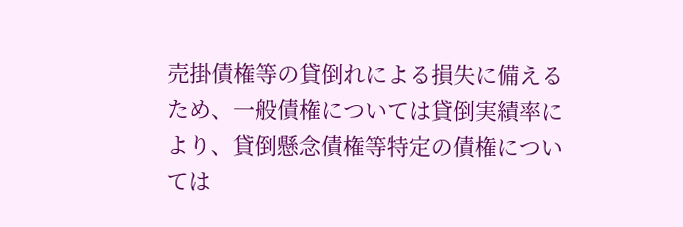売掛債権等の貸倒れによる損失に備えるため、一般債権については貸倒実績率により、貸倒懸念債権等特定の債権については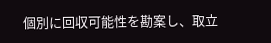個別に回収可能性を勘案し、取立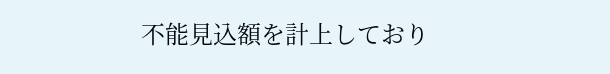不能見込額を計上しており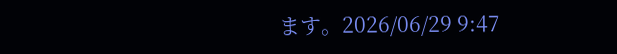ます。2026/06/29 9:47